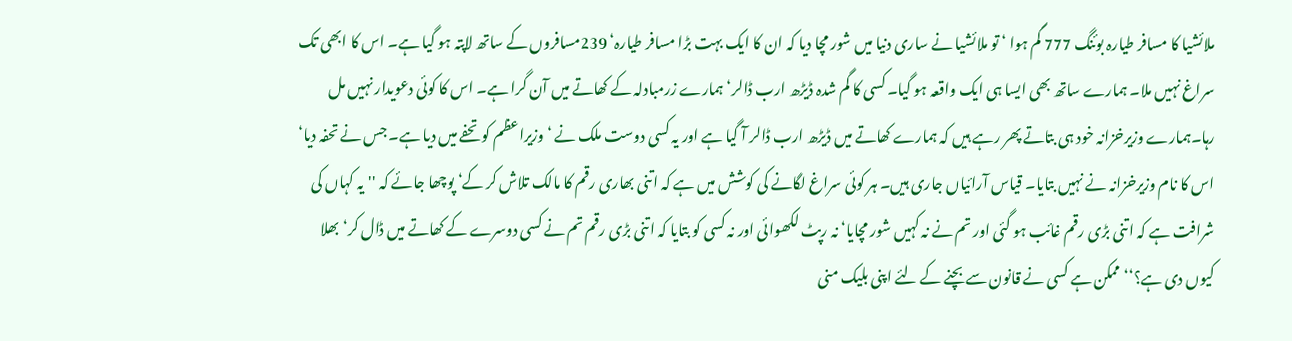ملائشیا کا مسافر طیارہ بوئنگ 777 گم ہوا ‘ تو ملائشیا نے ساری دنیا میں شور مچا دیا کہ ان کا ایک بہت بڑا مسافر طیارہ‘ 239مسافروں کے ساتھ لاپتہ ہو گیا ہے۔ اس کا ابھی تک سراغ نہیں ملا۔ ہمارے ساتھ بھی ایسا ہی ایک واقعہ ہو گیا۔ کسی کا گم شدہ ڈیڑھ ارب ڈالر‘ ہمارے زرمبادلہ کے کھاتے میں آن گرا ہے۔ اس کا کوئی دعویدار نہیں مل رہا۔ہمارے وزیرخزانہ خود ہی بتاتے پھر رہے ہیں کہ ہمارے کھاتے میں ڈیڑھ ارب ڈالر آ گیا ہے اور یہ کسی دوست ملک نے ‘ وزیراعظم کو تحفے میں دیا ہے۔ جس نے تحفہ دیا‘ اس کا نام وزیرخزانہ نے نہیں بتایا۔ قیاس آرائیاں جاری ہیں۔ ہر کوئی سراغ لگانے کی کوشش میں ہے کہ اتنی بھاری رقم کا مالک تلاش کر کے‘ پوچھا جائے کہ ''یہ کہاں کی شرافت ہے کہ اتنی بڑی رقم غائب ہو گئی اور تم نے نہ کہیں شور مچایا‘ نہ رپٹ لکھوائی اور نہ کسی کو بتایا کہ اتنی بڑی رقم تم نے کسی دوسرے کے کھاتے میں ڈال کر‘بھلا کیوں دی ہے؟‘‘ ممکن ہے کسی نے قانون سے بچنے کے لئے اپنی بلیک منی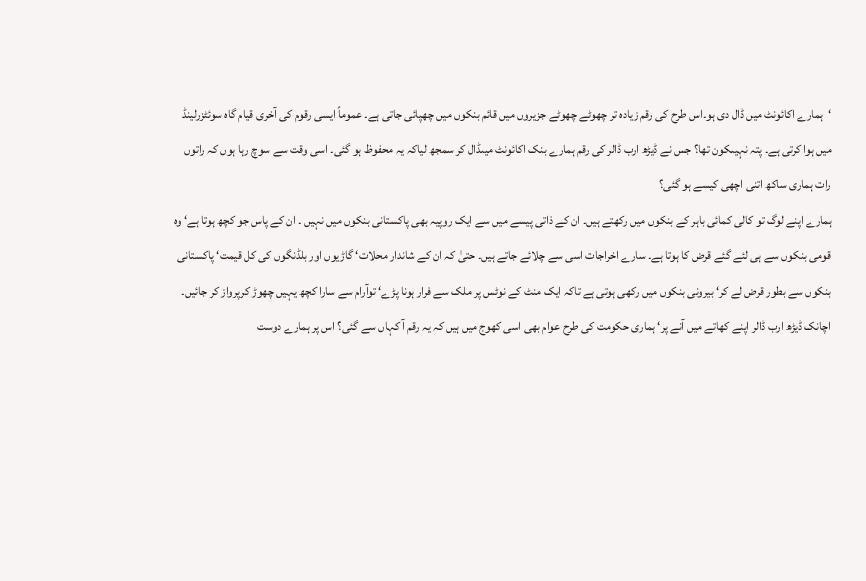‘ہمارے اکائونٹ میں ڈال دی ہو۔اس طرح کی رقم زیادہ تر چھوٹے چھوٹے جزیروں میں قائم بنکوں میں چھپائی جاتی ہے۔ عموماً ایسی رقوم کی آخری قیام گاہ سوئٹزرلینڈ میں ہوا کرتی ہے۔ پتہ نہیںکون تھا؟ جس نے ڈیڑھ ارب ڈالر کی رقم ہمارے بنک اکائونٹ میںڈال کر سمجھ لیاکہ یہ محفوظ ہو گئی۔ اسی وقت سے سوچ رہا ہوں کہ راتوں رات ہماری ساکھ اتنی اچھی کیسے ہو گئی؟
ہمارے اپنے لوگ تو کالی کمائی باہر کے بنکوں میں رکھتے ہیں۔ ان کے ذاتی پیسے میں سے ایک روپیہ بھی پاکستانی بنکوں میں نہیں ۔ ان کے پاس جو کچھ ہوتا ہے‘ وہ قومی بنکوں سے ہی لئے گئے قرض کا ہوتا ہے۔ سارے اخراجات اسی سے چلائے جاتے ہیں۔ حتیٰ کہ ان کے شاندار محلات‘ گاڑیوں اور بلڈنگوں کی کل قیمت‘ پاکستانی بنکوں سے بطور قرض لے کر‘ بیرونی بنکوں میں رکھی ہوتی ہے تاکہ ایک منٹ کے نوٹس پر ملک سے فرار ہونا پڑے‘ توآرام سے سارا کچھ یہیں چھوڑ کرپرواز کر جائیں۔ اچانک ڈیڑھ ارب ڈالر اپنے کھاتے میں آنے پر‘ ہماری حکومت کی طرح عوام بھی اسی کھوج میں ہیں کہ یہ رقم آ کہاں سے گئی؟ اس پر ہمارے دوست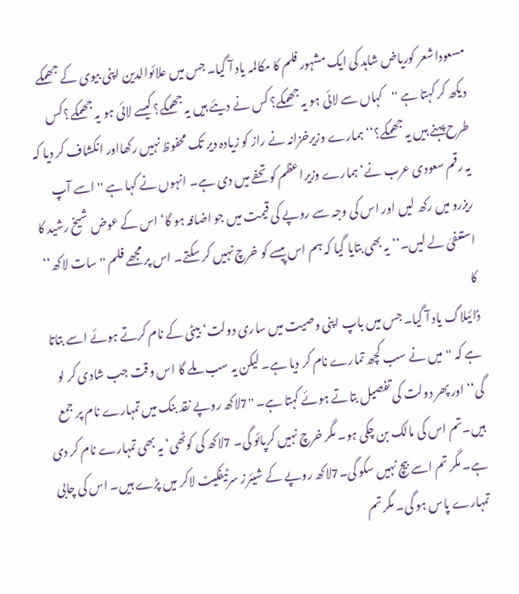مسعوداشعر کوریاض شاہد کی ایک مشہور فلم کا مکالمہ یاد آ گیا۔ جس میں علائوالدین اپنی بیوی کے جھمکے دیکھ کر کہتا ہے ''کہاں سے لائی ہو یہ جھمکے؟ کس نے دیئے ہیں یہ جھمکے؟ کیسے لائی ہو یہ جھمکے؟ کس طرح پہنے ہیں یہ جھمکے؟‘‘ ہمارے وزیرخزانہ نے راز کو زیادہ دیر تک محفوظ نہیں رکھااور انکشاف کر دیا کہ یہ رقم سعودی عرب نے‘ ہمارے وزیراعظم کو تحفے میں دی ہے۔ انہوں نے کہا ہے '' اسے آپ ریزرو میں رکھ لیں اور اس کی وجہ سے روپے کی قیمت میں جو اضافہ ہو گا‘ اس کے عوض شیخ رشید کا استعفیٰ لے لیں۔‘‘ یہ بھی بتایا گیا کہ ہم اس پیسے کو خرچ نہیں کر سکتے۔ اس پر مجھے فلم ''سات لاکھ‘‘ کا
ڈائیلاگ یاد آ گیا۔ جس میں باپ اپنی وصیت میں ساری دولت‘ بیٹی کے نام کرتے ہوئے اسے بتاتا ہے کہ ''میں نے سب کچھ تمارے نام کر دیا ہے۔ لیکن یہ سب ملے گا اس وقت جب شادی کر لو گی‘‘ اور پھر دولت کی تفصیل بتاتے ہوئے کہتا ہے۔ ''7لاکھ روپے نقد بنک میں تمہارے نام پر جمع ہیں۔تم اس کی مالک بن چکی ہو۔ مگر خرچ نہیں کرپائو گی۔ 7لاکھ کی کوٹھی‘ یہ بھی تمہارے نام کر دی ہے۔ مگر تم اسے بیچ نہیں سکو گی۔7لاکھ روپے کے شیئرز سرٹیفکیٹ لاکر میں پڑے ہیں۔ اس کی چابی تمہارے پاس ہو گی۔ مگر تم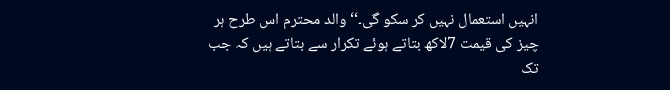انہیں استعمال نہیں کر سکو گی۔‘‘ والد محترم اس طرح ہر چیز کی قیمت 7لاکھ بتاتے ہوئے تکرار سے بتاتے ہیں کہ جب تک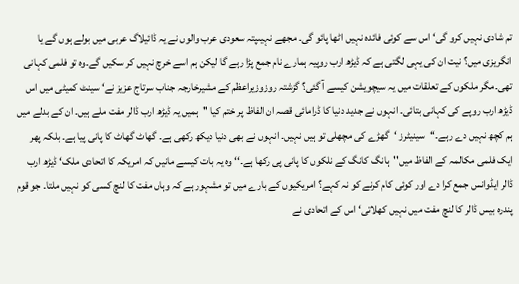تم شادی نہیں کرو گی‘ اس سے کوئی فائدہ نہیں اٹھا پائو گی۔ مجھے نہیںپتہ سعودی عرب والوں نے یہ ڈائیلاگ عربی میں بولے ہوں گے یا انگریزی میں؟ نیت ان کی یہی لگتی ہے کہ ڈیڑھ ارب روپیہ ہمارے نام جمع پڑا رہے گا لیکن ہم اسے خرچ نہیں کر سکیں گے۔وہ تو فلمی کہانی تھی۔مگر ملکوں کے تعلقات میں یہ سیچویشن کیسے آ گئی؟ گزشتہ روزوزیراعظم کے مشیرخارجہ جناب سرتاج عزیز نے‘ سینٹ کمیٹی میں اس ڈیڑھ ارب روپے کی کہانی بتائی۔ انہوں نے جدید دنیا کا ڈرامائی قصہ ان الفاظ پر ختم کیا ''ہمیں یہ ڈیڑھ ارب ڈالر مفت ملے ہیں۔ ان کے بدلے میں ہم کچھ نہیں دے رہے۔‘‘سینیٹرز ‘گھڑے کی مچھلی تو ہیں نہیں۔ انہوں نے بھی دنیا دیکھ رکھی ہے۔ گھاٹ گھاٹ کا پانی پیا ہے۔ بلکہ پھر ایک فلمی مکالمہ کے الفاظ میں''ہانگ کانگ کے نلکوں کا پانی پی رکھا ہے۔‘‘ وہ یہ بات کیسے مانیں کہ امریکہ کا اتحادی ملک‘ ڈیڑھ ارب ڈالر ایڈوانس جمع کرا دے اور کوئی کام کرنے کو نہ کہے؟ امریکیوں کے بارے میں تو مشہور ہے کہ وہاں مفت کا لنچ کسی کو نہیں ملتا۔ جو قوم پندرہ بیس ڈالر کا لنچ مفت میں نہیں کھلاتی‘ اس کے اتحادی نے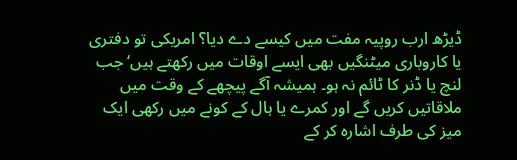ڈیڑھ ارب روپیہ مفت میں کیسے دے دیا؟ امریکی تو دفتری یا کاروباری میٹنگیں بھی ایسے اوقات میں رکھتے ہیں‘ جب لنچ یا ڈنر کا ٹائم نہ ہو۔ ہمیشہ آگے پیچھے کے وقت میں ملاقاتیں کریں گے اور کمرے یا ہال کے کونے میں رکھی ایک میز کی طرف اشارہ کر کے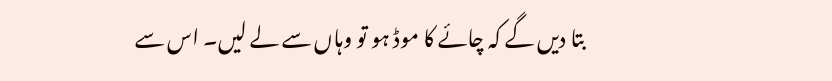بتا دیں گے کہ چائے کا موڈ ہو تو وہاں سے لے لیں۔ اس سے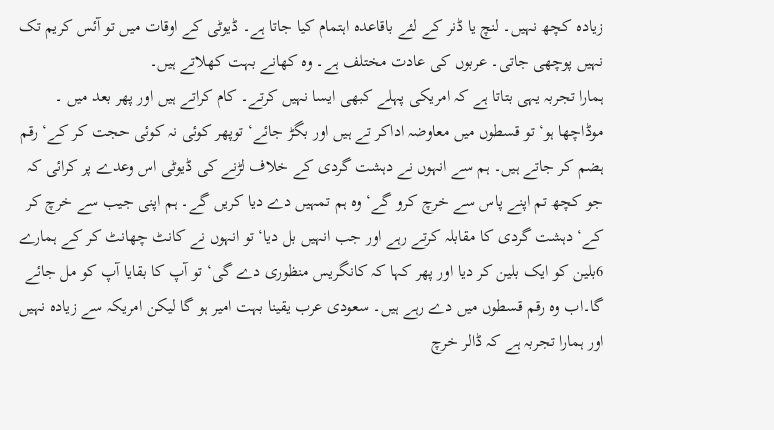زیادہ کچھ نہیں۔ لنچ یا ڈنر کے لئے باقاعدہ اہتمام کیا جاتا ہے۔ ڈیوٹی کے اوقات میں تو آئس کریم تک نہیں پوچھی جاتی۔ عربوں کی عادت مختلف ہے۔ وہ کھانے بہت کھلاتے ہیں۔
ہمارا تجربہ یہی بتاتا ہے کہ امریکی پہلے کبھی ایسا نہیں کرتے۔ کام کراتے ہیں اور پھر بعد میں ۔
موڈاچھا ہو‘ تو قسطوں میں معاوضہ اداکر تے ہیں اور بگڑ جائے‘ توپھر کوئی نہ کوئی حجت کر کے‘ رقم ہضم کر جاتے ہیں۔ ہم سے انہوں نے دہشت گردی کے خلاف لڑنے کی ڈیوٹی اس وعدے پر کرائی کہ جو کچھ تم اپنے پاس سے خرچ کرو گے‘ وہ ہم تمہیں دے دیا کریں گے۔ ہم اپنی جیب سے خرچ کر کے‘ دہشت گردی کا مقابلہ کرتے رہے اور جب انہیں بل دیا‘ تو انہوں نے کانٹ چھانٹ کر کے ہمارے 6بلین کو ایک بلین کر دیا اور پھر کہا کہ کانگریس منظوری دے گی‘ تو آپ کا بقایا آپ کو مل جائے گا۔اب وہ رقم قسطوں میں دے رہے ہیں۔ سعودی عرب یقینا بہت امیر ہو گا لیکن امریکہ سے زیادہ نہیں اور ہمارا تجربہ ہے کہ ڈالر خرچ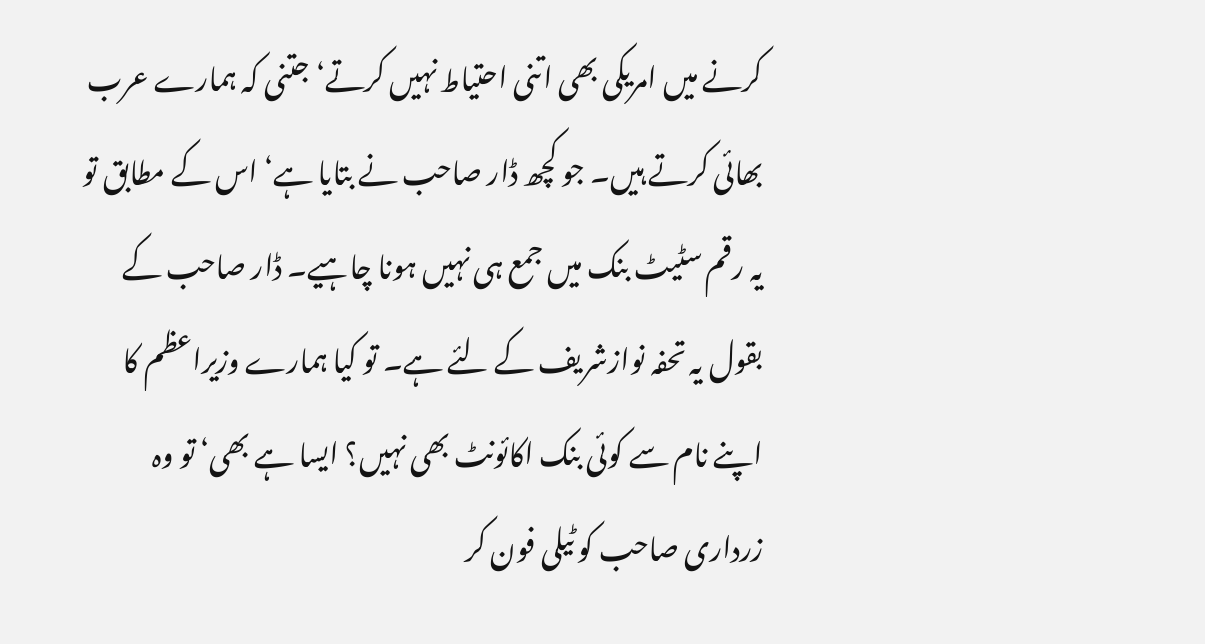کرنے میں امریکی بھی اتنی احتیاط نہیں کرتے‘ جتنی کہ ہمارے عرب بھائی کرتے ہیں۔ جو کچھ ڈار صاحب نے بتایا ہے‘ اس کے مطابق تو یہ رقم سٹیٹ بنک میں جمع ہی نہیں ہونا چاہیے۔ ڈار صاحب کے بقول یہ تحفہ نوازشریف کے لئے ہے۔ تو کیا ہمارے وزیراعظم کا اپنے نام سے کوئی بنک اکائونٹ بھی نہیں؟ ایسا ہے بھی‘ تو وہ زرداری صاحب کو ٹیلی فون کر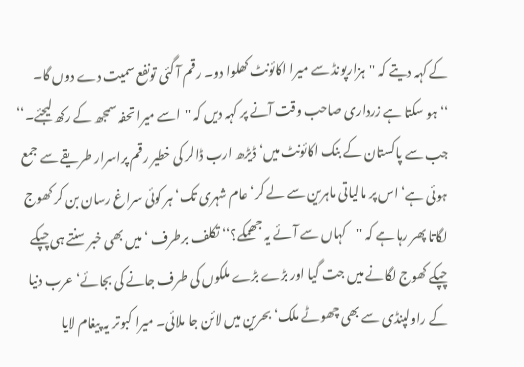کے کہہ دیتے کہ ''ہزارپونڈ سے میرا اکائونٹ کھلوا دو۔ رقم آ گئی تونفع سمیت دے دوں گا۔ ‘‘ہو سکتا ہے زرداری صاحب وقت آنے پر کہہ دیں کہ ''اسے میرا تحفہ سمجھ کے رکھ لیجئے۔‘‘
جب سے پاکستان کے بنک اکائونٹ میں‘ ڈیڑھ ارب ڈالر کی خطیر رقم پراسرار طریقے سے جمع ہوئی ہے‘ اس پر مالیاتی ماہرین سے لے کر‘ عام شہری تک‘ ہر کوئی سراغ رسان بن کر کھوج لگاتا پھر رہا ہے کہ ''کہاں سے آئے یہ جھمکے؟‘‘ تکلف برطرف ‘ میں بھی خبر سنتے ہی چپکے چپکے کھوج لگانے میں جت گیا اور بڑے بڑے ملکوں کی طرف جانے کی بجائے‘ عرب دنیا کے راولپنڈی سے بھی چھوٹے ملک‘ بحرین میں لائن جا ملائی۔ میرا کبوتر یہ پیغام لایا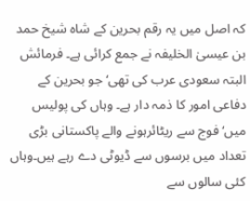کہ اصل میں یہ رقم بحرین کے شاہ شیخ حمد بن عیسیٰ الخلیفہ نے جمع کرائی ہے۔ فرمائش البتہ سعودی عرب کی تھی‘ جو بحرین کے دفاعی امور کا ذمہ دار ہے۔ وہاں کی پولیس میں‘ فوج سے ریٹائرہونے والے پاکستانی بڑی تعداد میں برسوں سے ڈیوٹی دے رہے ہیں۔وہاں کئی سالوں سے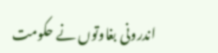اندرونی بغاوتوں نے حکومت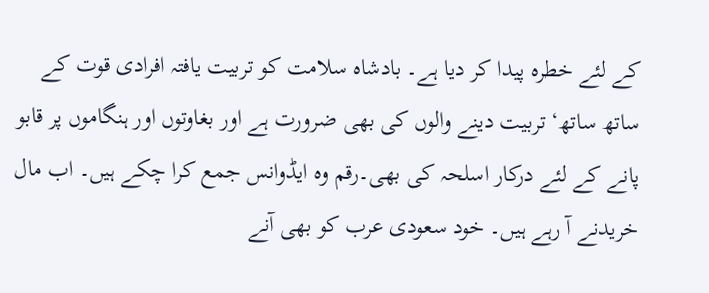کے لئے خطرہ پیدا کر دیا ہے۔ بادشاہ سلامت کو تربیت یافتہ افرادی قوت کے ساتھ ساتھ‘ تربیت دینے والوں کی بھی ضرورت ہے اور بغاوتوں اور ہنگاموں پر قابو پانے کے لئے درکار اسلحہ کی بھی۔رقم وہ ایڈوانس جمع کرا چکے ہیں۔ اب مال خریدنے آ رہے ہیں۔ خود سعودی عرب کو بھی آنے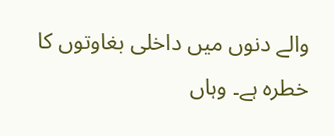والے دنوں میں داخلی بغاوتوں کا خطرہ ہے۔ وہاں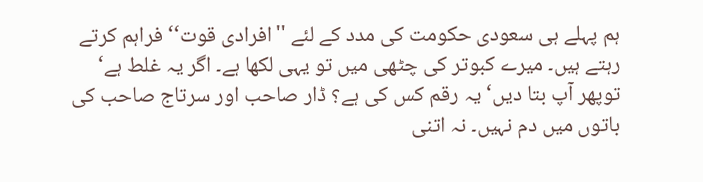ہم پہلے ہی سعودی حکومت کی مدد کے لئے ''افرادی قوت‘‘ فراہم کرتے رہتے ہیں۔ میرے کبوتر کی چٹھی میں تو یہی لکھا ہے۔ اگر یہ غلط ہے‘ توپھر آپ بتا دیں‘ یہ رقم کس کی ہے؟ ڈار صاحب اور سرتاج صاحب کی باتوں میں دم نہیں۔ نہ اتنی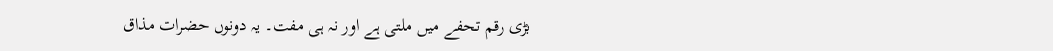بڑی رقم تحفے میں ملتی ہے اور نہ ہی مفت۔ یہ دونوں حضرات مذاق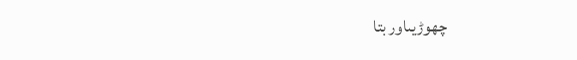چھوڑیںاور بتا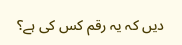دیں کہ یہ رقم کس کی ہے؟